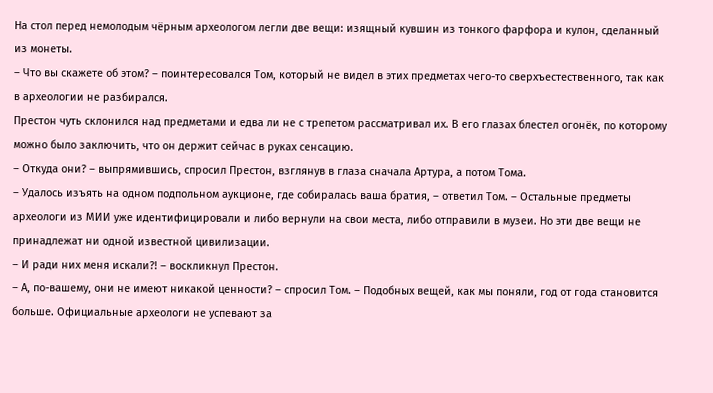На стол перед немолодым чёрным археологом легли две вещи: изящный кувшин из тонкого фарфора и кулон, сделанный из монеты.
– Что вы скажете об этом? – поинтересовался Том, который не видел в этих предметах чего-то сверхъестественного, так как в археологии не разбирался.
Престон чуть склонился над предметами и едва ли не с трепетом рассматривал их. В его глазах блестел огонёк, по которому можно было заключить, что он держит сейчас в руках сенсацию.
– Откуда они? – выпрямившись, спросил Престон, взглянув в глаза сначала Артура, а потом Тома.
– Удалось изъять на одном подпольном аукционе, где собиралась ваша братия, – ответил Том. – Остальные предметы археологи из МИИ уже идентифицировали и либо вернули на свои места, либо отправили в музеи. Но эти две вещи не принадлежат ни одной известной цивилизации.
– И ради них меня искали?! – воскликнул Престон.
– А, по-вашему, они не имеют никакой ценности? – спросил Том. – Подобных вещей, как мы поняли, год от года становится больше. Официальные археологи не успевают за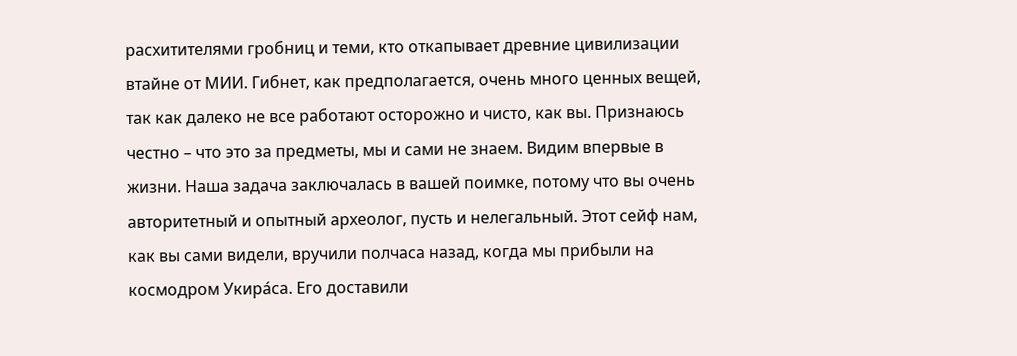расхитителями гробниц и теми, кто откапывает древние цивилизации втайне от МИИ. Гибнет, как предполагается, очень много ценных вещей, так как далеко не все работают осторожно и чисто, как вы. Признаюсь честно – что это за предметы, мы и сами не знаем. Видим впервые в жизни. Наша задача заключалась в вашей поимке, потому что вы очень авторитетный и опытный археолог, пусть и нелегальный. Этот сейф нам, как вы сами видели, вручили полчаса назад, когда мы прибыли на космодром Укира́са. Его доставили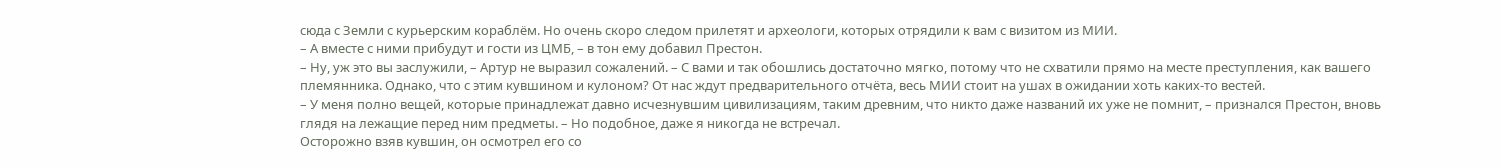сюда с Земли с курьерским кораблём. Но очень скоро следом прилетят и археологи, которых отрядили к вам с визитом из МИИ.
– А вместе с ними прибудут и гости из ЦМБ, – в тон ему добавил Престон.
– Ну, уж это вы заслужили, – Артур не выразил сожалений. – С вами и так обошлись достаточно мягко, потому что не схватили прямо на месте преступления, как вашего племянника. Однако, что с этим кувшином и кулоном? От нас ждут предварительного отчёта, весь МИИ стоит на ушах в ожидании хоть каких-то вестей.
– У меня полно вещей, которые принадлежат давно исчезнувшим цивилизациям, таким древним, что никто даже названий их уже не помнит, – признался Престон, вновь глядя на лежащие перед ним предметы. – Но подобное, даже я никогда не встречал.
Осторожно взяв кувшин, он осмотрел его со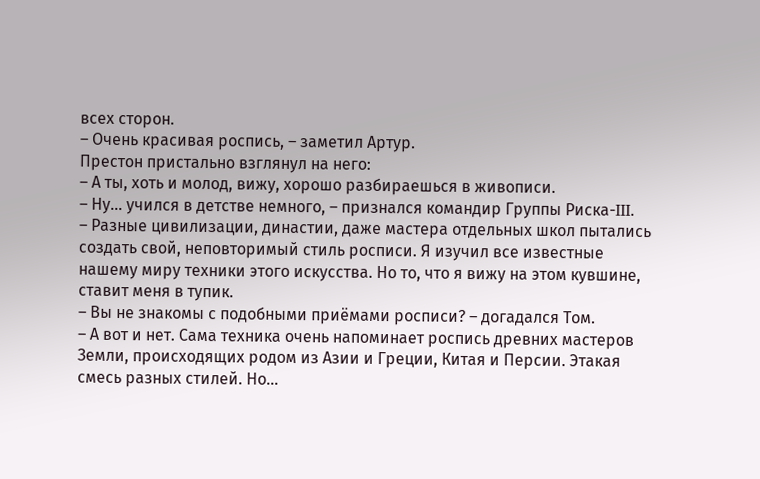всех сторон.
– Очень красивая роспись, – заметил Артур.
Престон пристально взглянул на него:
– А ты, хоть и молод, вижу, хорошо разбираешься в живописи.
– Ну… учился в детстве немного, – признался командир Группы Риска-III.
– Разные цивилизации, династии, даже мастера отдельных школ пытались создать свой, неповторимый стиль росписи. Я изучил все известные нашему миру техники этого искусства. Но то, что я вижу на этом кувшине, ставит меня в тупик.
– Вы не знакомы с подобными приёмами росписи? – догадался Том.
– А вот и нет. Сама техника очень напоминает роспись древних мастеров Земли, происходящих родом из Азии и Греции, Китая и Персии. Этакая смесь разных стилей. Но…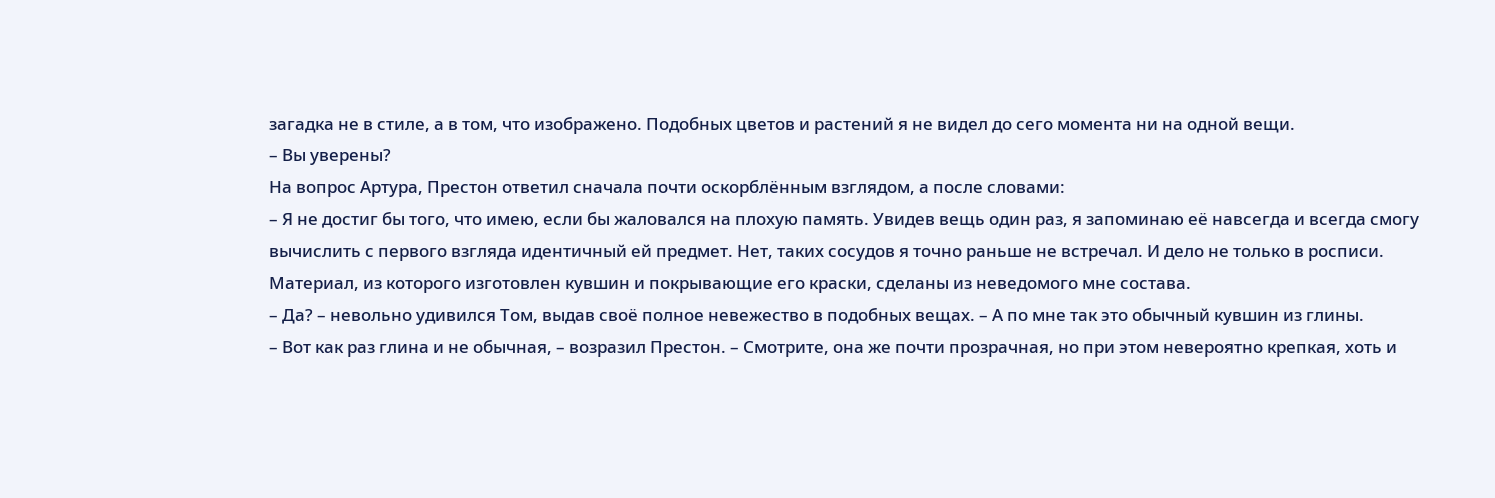загадка не в стиле, а в том, что изображено. Подобных цветов и растений я не видел до сего момента ни на одной вещи.
– Вы уверены?
На вопрос Артура, Престон ответил сначала почти оскорблённым взглядом, а после словами:
– Я не достиг бы того, что имею, если бы жаловался на плохую память. Увидев вещь один раз, я запоминаю её навсегда и всегда смогу вычислить с первого взгляда идентичный ей предмет. Нет, таких сосудов я точно раньше не встречал. И дело не только в росписи. Материал, из которого изготовлен кувшин и покрывающие его краски, сделаны из неведомого мне состава.
– Да? – невольно удивился Том, выдав своё полное невежество в подобных вещах. – А по мне так это обычный кувшин из глины.
– Вот как раз глина и не обычная, – возразил Престон. – Смотрите, она же почти прозрачная, но при этом невероятно крепкая, хоть и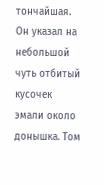тончайшая.
Он указал на небольшой чуть отбитый кусочек эмали около донышка. Том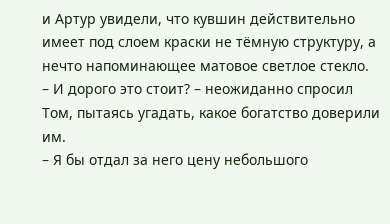и Артур увидели, что кувшин действительно имеет под слоем краски не тёмную структуру, а нечто напоминающее матовое светлое стекло.
– И дорого это стоит? – неожиданно спросил Том, пытаясь угадать, какое богатство доверили им.
– Я бы отдал за него цену небольшого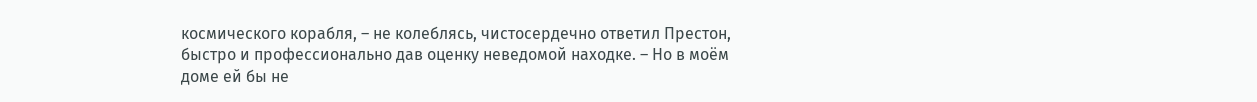космического корабля, – не колеблясь, чистосердечно ответил Престон, быстро и профессионально дав оценку неведомой находке. – Но в моём доме ей бы не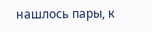нашлось пары, к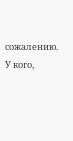сожалению. У кого,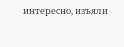интересно, изъяли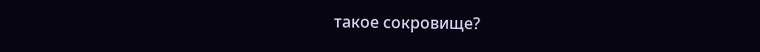такое сокровище?